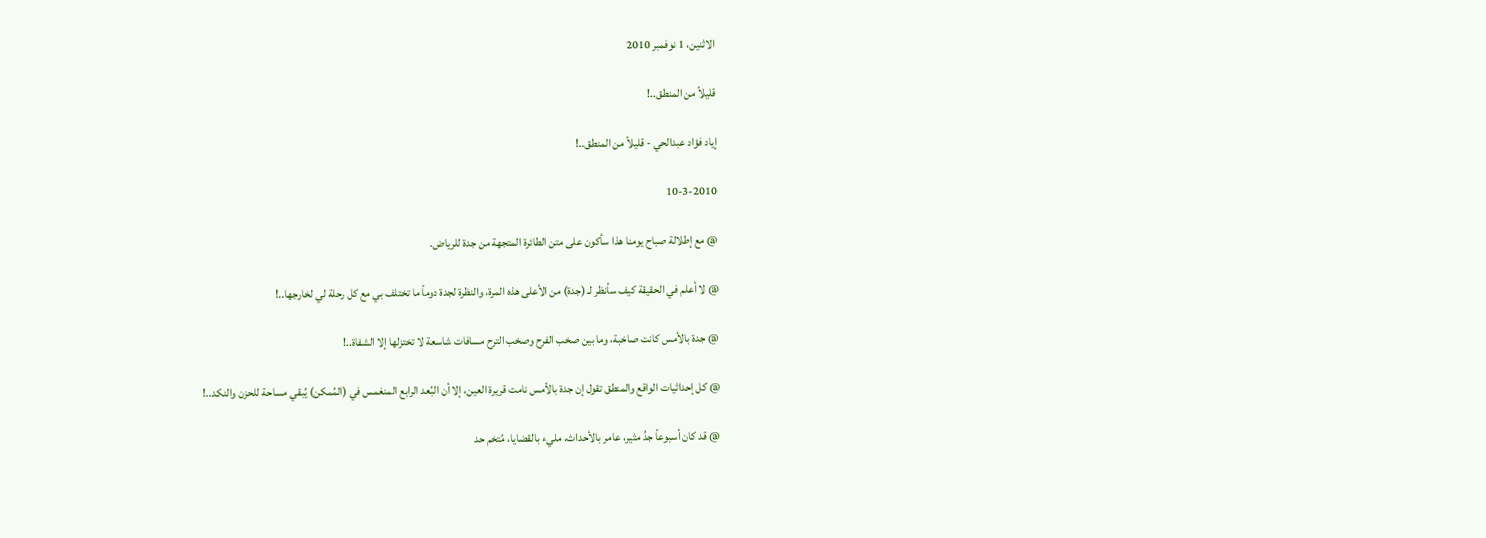الاثنين، 1 نوفمبر 2010

قليلاً من المنطق..!

إياد فؤاد عبدالحي - قليلاً من المنطق..!

10-3-2010

@ مع إطلالة صباح يومنا هذا سأكون على متن الطائرة المتجهة من جدة للرياض.

@ لا أعلم في الحقيقة كيف سأنظر لـ (جدة) من الأعلى هذه المرة، والنظرة لجدة دوماً ما تختلف بي مع كل رحلة لي لخارجها..!

@ جدة بالأمس كانت صاخبة، وما بين صخب الفرح وصخب الترح مسافات شاسعة لا تختزلها إلا الشفاة..!

@ كل إحداثيات الواقع والمنطق تقول إن جدة بالأمس نامت قريرة العين، إلا أن البُعد الرابع المنغمس في (المُمكن) يُبقي مساحة للحزن والنكد..!

@ قد كان أسبوعاً جدُ مثير، عامر بالأحداث، مليء بالقضايا، مُتخم حد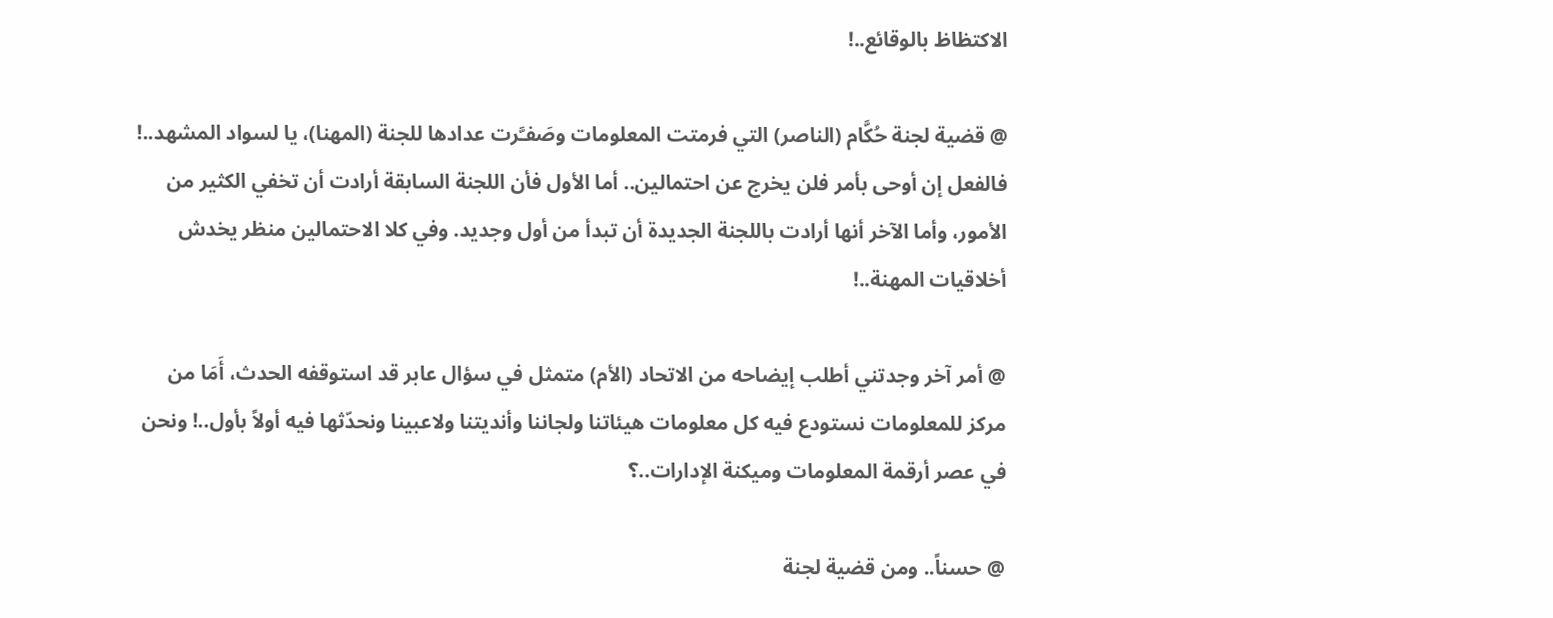الاكتظاظ بالوقائع..!

@ قضية لجنة حُكَّام (الناصر) التي فرمتت المعلومات وصَفـَّرت عدادها للجنة (المهنا)، يا لسواد المشهد..! فالفعل إن أوحى بأمر فلن يخرج عن احتمالين.. أما الأول فأن اللجنة السابقة أرادت أن تخفي الكثير من الأمور، وأما الآخر أنها أرادت باللجنة الجديدة أن تبدأ من أول وجديد. وفي كلا الاحتمالين منظر يخدش أخلاقيات المهنة..!

@ أمر آخر وجدتني أطلب إيضاحه من الاتحاد (الأم) متمثل في سؤال عابر قد استوقفه الحدث، أَمَا من مركز للمعلومات نستودع فيه كل معلومات هيئاتنا ولجاننا وأنديتنا ولاعبينا ونحدّثها فيه أولاً بأول..! ونحن في عصر أرقمة المعلومات وميكنة الإدارات..؟

@ حسناً.. ومن قضية لجنة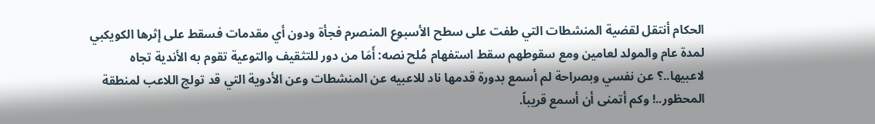الحكام أنتقل لقضية المنشطات التي طفت على سطح الأسبوع المنصرم فجأة ودون أي مقدمات فسقط على إثرها الكويكبي لمدة عام والمولد لعامين ومع سقوطهم سقط استفهام مُلح نصه: أَمَا من دور للتثقيف والتوعية تقوم به الأندية تجاه لاعبيها..؟ عن نفسي وبصراحة لم أسمع بدورة قدمها ناد للاعبيه عن المنشطات وعن الأدوية التي قد تولج اللاعب لمنطقة المحظور..! وكم أتمنى أن أسمع قريباً.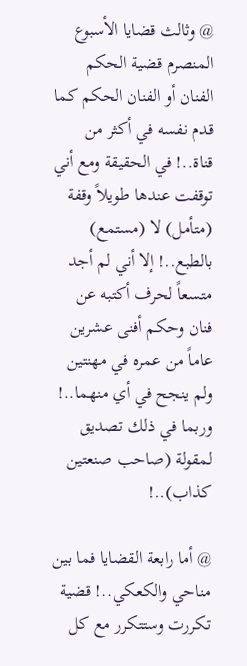@ وثالث قضايا الأسبوع المنصرم قضية الحكم الفنان أو الفنان الحكم كما قدم نفسه في أكثر من قناة..! في الحقيقة ومع أني توقفت عندها طويلاً وقفة (متأمل) لا (مستمع) بالطبع..! إلا أني لم أجد متسعاً لحرف أكتبه عن فنان وحكم أفنى عشرين عاماً من عمره في مهنتين ولم ينجح في أي منهما..! وربما في ذلك تصديق لمقولة (صاحب صنعتين كذاب)..!

@ أما رابعة القضايا فما بين مناحي والكعكي..! قضية تكررت وستتكرر مع كل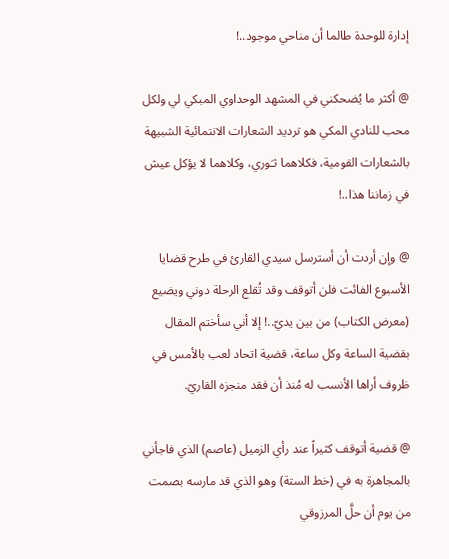إدارة للوحدة طالما أن مناحي موجود..!

@ أكثر ما يُضحكني في المشهد الوحداوي المبكي لي ولكل محب للنادي المكي هو ترديد الشعارات الانتمائية الشبيهة بالشعارات القومية، فكلاهما ثـَوري، وكلاهما لا يؤكل عيش في زماننا هذا..!

@ وإن أردت أن أسترسل سيدي القارئ في طرح قضايا الأسبوع الفائت فلن أتوقف وقد تُقلع الرحلة دوني ويضيع (معرض الكتاب) من بين يديّ..! إلا أني سأختم المقال بقضية الساعة وكل ساعة، قضية اتحاد لعب بالأمس في ظروف أراها الأنسب له مُنذ أن فقد منجزه القاريّ.

@ قضية أتوقف كثيراً عند رأي الزميل (عاصم) الذي فاجأني بالمجاهرة به في (خط الستة) وهو الذي قد مارسه بصمت من يوم أن حلَّ المرزوقي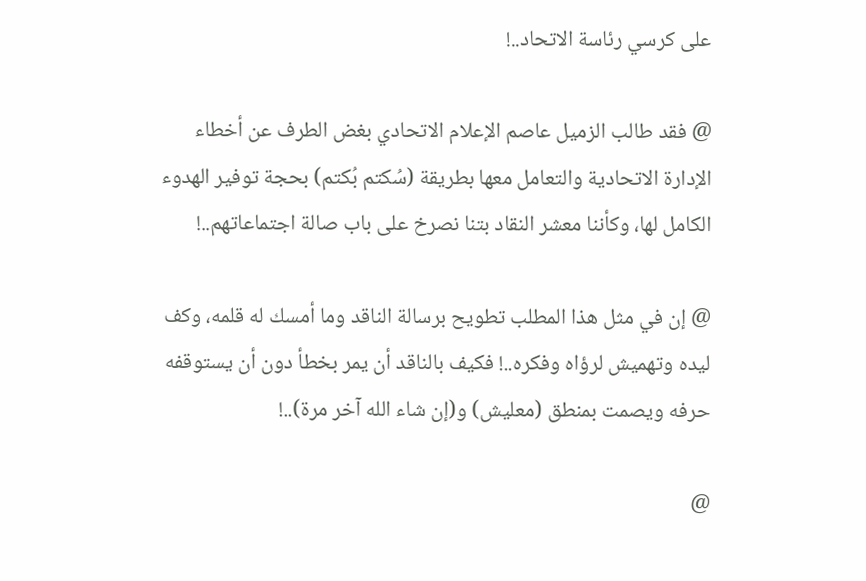على كرسي رئاسة الاتحاد..!

@ فقد طالب الزميل عاصم الإعلام الاتحادي بغض الطرف عن أخطاء الإدارة الاتحادية والتعامل معها بطريقة (سُكتم بُكتم) بحجة توفير الهدوء الكامل لها، وكأننا معشر النقاد بتنا نصرخ على باب صالة اجتماعاتهم..!

@ إن في مثل هذا المطلب تطويح برسالة الناقد وما أمسك له قلمه، وكف ليده وتهميش لرؤاه وفكره..! فكيف بالناقد أن يمر بخطأ دون أن يستوقفه حرفه ويصمت بمنطق (معليش) و(إن شاء الله آخر مرة)..!

@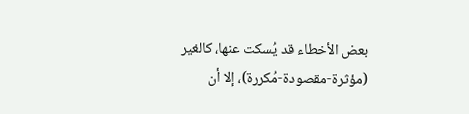بعض الأخطاء قد يُسكت عنها، كالغير (مؤثرة-مقصودة-مُكررة)، إلا أن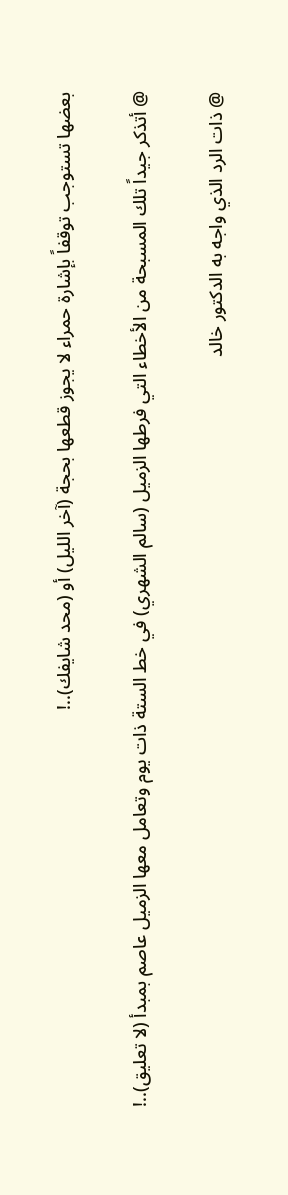بعضها تستوجب توقفاً بإشارة حمراء لا يجوز قطعها بحجة (آخر الليل) أو (محد شايفك)..!

@ أتذكر جيداً تلك المسبحة من الأخطاء التي فرطها الزميل (سالم الشهري) في خط الستة ذات يوم وتعامل معها الزميل عاصم بمبدأ (لا تعليق)..!

@ ذات الرد الذي واجه به الدكتور خالد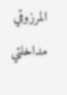المرزوقي مداخلتي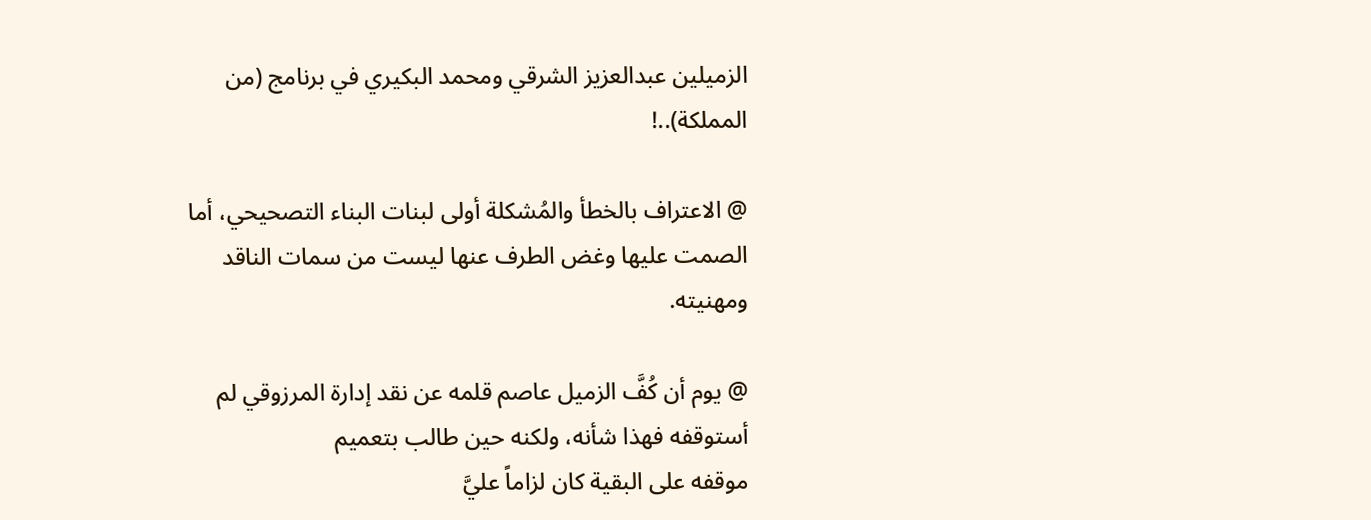الزميلين عبدالعزيز الشرقي ومحمد البكيري في برنامج (من المملكة)..!

@ الاعتراف بالخطأ والمُشكلة أولى لبنات البناء التصحيحي، أما الصمت عليها وغض الطرف عنها ليست من سمات الناقد ومهنيته.

@ يوم أن كُفَّ الزميل عاصم قلمه عن نقد إدارة المرزوقي لم أستوقفه فهذا شأنه، ولكنه حين طالب بتعميم
موقفه على البقية كان لزاماً عليَّ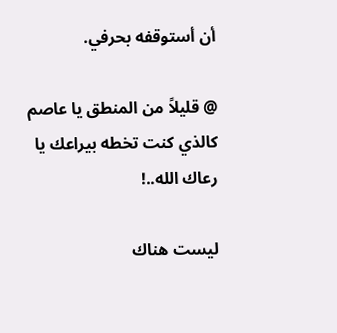أن أستوقفه بحرفي.

@ قليلاً من المنطق يا عاصم كالذي كنت تخطه بيراعك يا رعاك الله..!

ليست هناك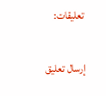تعليقات:

إرسال تعليق